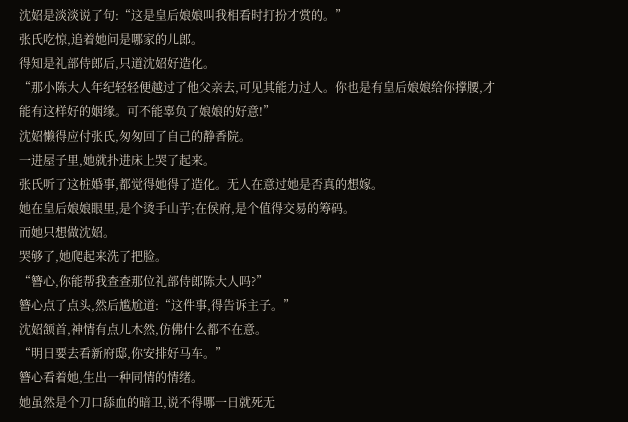沈妱是淡淡说了句:“这是皇后娘娘叫我相看时打扮才赏的。”
张氏吃惊,追着她问是哪家的儿郎。
得知是礼部侍郎后,只道沈妱好造化。
“那小陈大人年纪轻轻便越过了他父亲去,可见其能力过人。你也是有皇后娘娘给你撑腰,才能有这样好的姻缘。可不能辜负了娘娘的好意!”
沈妱懒得应付张氏,匆匆回了自己的静香院。
一进屋子里,她就扑进床上哭了起来。
张氏听了这桩婚事,都觉得她得了造化。无人在意过她是否真的想嫁。
她在皇后娘娘眼里,是个烫手山芋;在侯府,是个值得交易的筹码。
而她只想做沈妱。
哭够了,她爬起来洗了把脸。
“簪心,你能帮我查查那位礼部侍郎陈大人吗?”
簪心点了点头,然后尴尬道:“这件事,得告诉主子。”
沈妱颔首,神情有点儿木然,仿佛什么都不在意。
“明日要去看新府邸,你安排好马车。”
簪心看着她,生出一种同情的情绪。
她虽然是个刀口舔血的暗卫,说不得哪一日就死无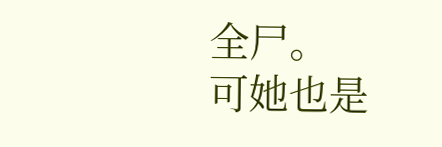全尸。
可她也是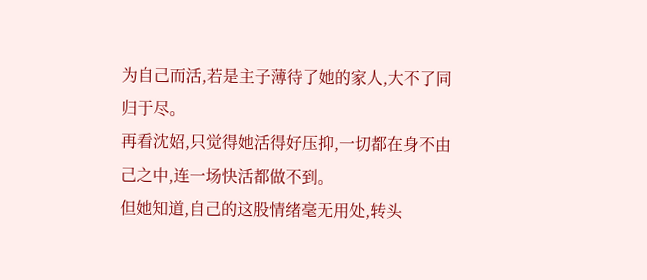为自己而活,若是主子薄待了她的家人,大不了同归于尽。
再看沈妱,只觉得她活得好压抑,一切都在身不由己之中,连一场快活都做不到。
但她知道,自己的这股情绪毫无用处,转头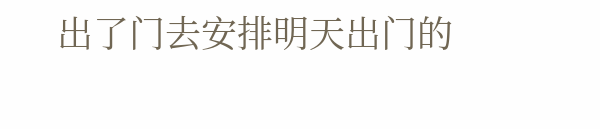出了门去安排明天出门的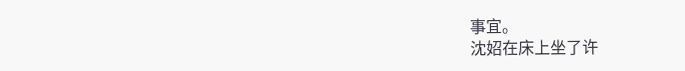事宜。
沈妱在床上坐了许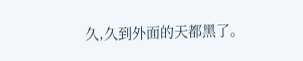久,久到外面的天都黑了。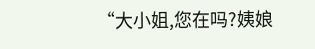“大小姐,您在吗?姨娘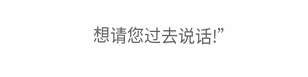想请您过去说话!”